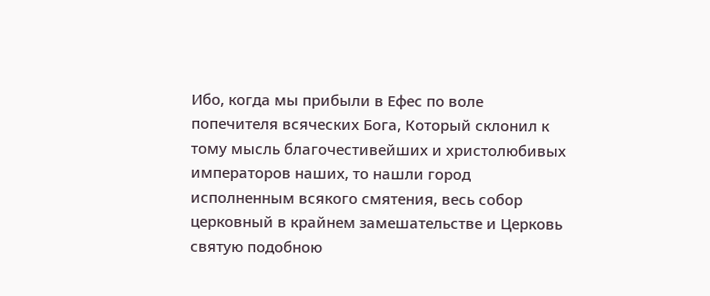Ибо, когда мы прибыли в Ефес по воле попечителя всяческих Бога, Который склонил к тому мысль благочестивейших и христолюбивых императоров наших, то нашли город исполненным всякого смятения, весь собор церковный в крайнем замешательстве и Церковь святую подобною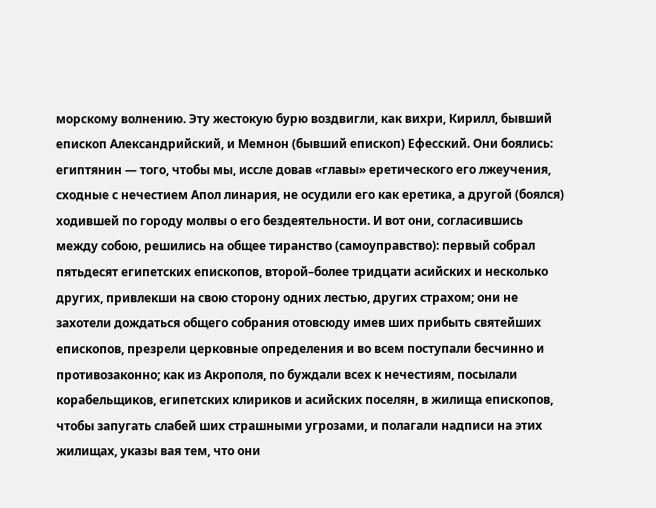морскому волнению. Эту жестокую бурю воздвигли, как вихри, Кирилл, бывший епископ Александрийский, и Мемнон (бывший епископ) Ефесский. Они боялись: египтянин — того, чтобы мы, иссле довав «главы» еретического его лжеучения, сходные с нечестием Апол линария, не осудили его как еретика, а другой (боялся) ходившей по городу молвы о его бездеятельности. И вот они, согласившись между собою, решились на общее тиранство (самоуправство): первый собрал пятьдесят египетских епископов, второй–более тридцати асийских и несколько других, привлекши на свою сторону одних лестью, других страхом; они не захотели дождаться общего собрания отовсюду имев ших прибыть святейших епископов, презрели церковные определения и во всем поступали бесчинно и противозаконно; как из Акрополя, по буждали всех к нечестиям, посылали корабельщиков, египетских клириков и асийских поселян, в жилища епископов, чтобы запугать слабей ших страшными угрозами, и полагали надписи на этих жилищах, указы вая тем, что они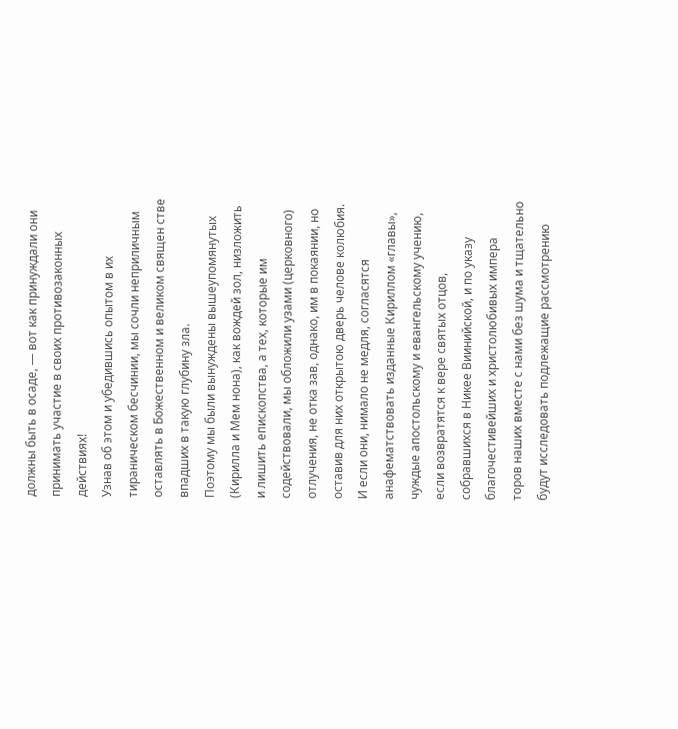должны быть в осаде, — вот как принуждали они принимать участие в своих противозаконных действиях!
Узнав об этом и убедившись опытом в их тираническом бесчинии, мы сочли неприличным оставлять в Божественном и великом священ стве впадших в такую глубину зла.
Поэтому мы были вынуждены вышеупомянутых (Кирилла и Мем нона), как вождей зол, низложить и лишить епископства, а тех, которые им содействовали, мы обложили узами (церковного) отлучения, не отка зав, однако, им в покаянии, но оставив для них открытою дверь челове колюбия. И если они, нимало не медля, согласятся анафематствовать изданные Кириллом «главы», чуждые апостольскому и евангельскому учению, если возвратятся к вере святых отцов, собравшихся в Никее Виинийской, и по указу благочестивейших и христолюбивых импера торов наших вместе с нами без шума и тщательно будут исследовать подлежащие рассмотрению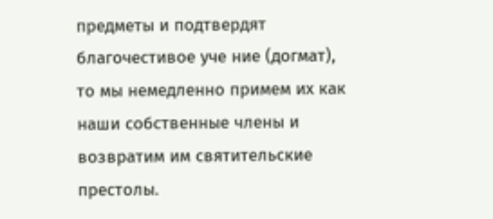предметы и подтвердят благочестивое уче ние (догмат), то мы немедленно примем их как наши собственные члены и возвратим им святительские престолы.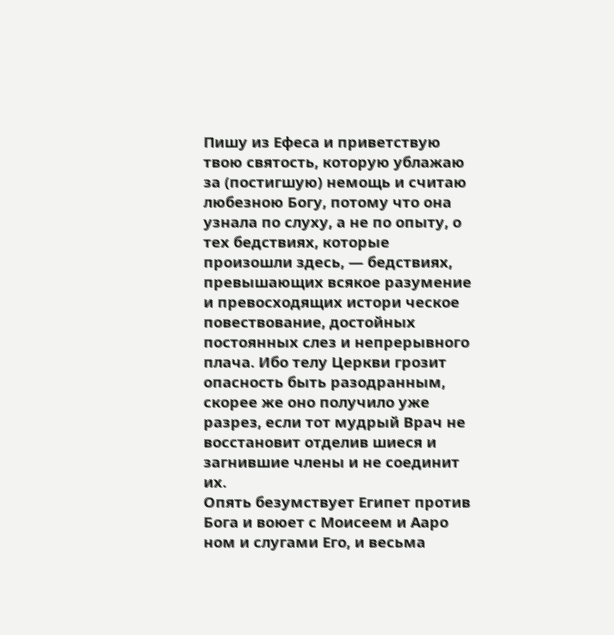Пишу из Ефеса и приветствую твою святость, которую ублажаю за (постигшую) немощь и считаю любезною Богу, потому что она узнала по слуху, а не по опыту, о тех бедствиях, которые произошли здесь, — бедствиях, превышающих всякое разумение и превосходящих истори ческое повествование, достойных постоянных слез и непрерывного плача. Ибо телу Церкви грозит опасность быть разодранным, скорее же оно получило уже разрез, если тот мудрый Врач не восстановит отделив шиеся и загнившие члены и не соединит их.
Опять безумствует Египет против Бога и воюет с Моисеем и Ааро ном и слугами Его, и весьма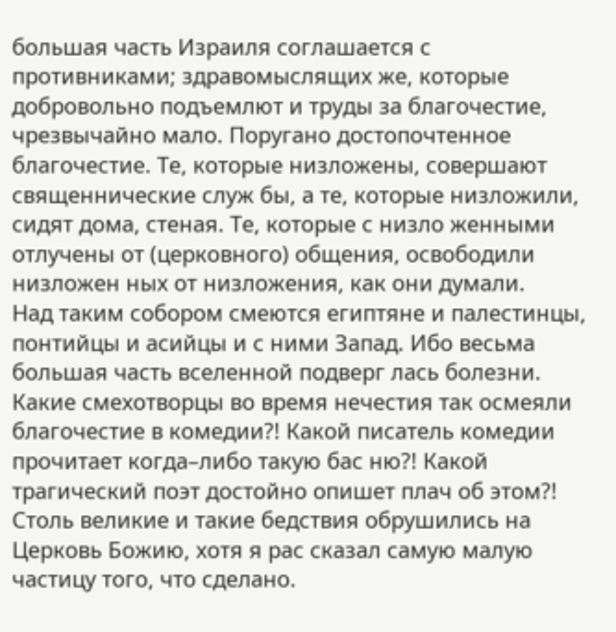большая часть Израиля соглашается с противниками; здравомыслящих же, которые добровольно подъемлют и труды за благочестие, чрезвычайно мало. Поругано достопочтенное благочестие. Те, которые низложены, совершают священнические служ бы, а те, которые низложили, сидят дома, стеная. Те, которые с низло женными отлучены от (церковного) общения, освободили низложен ных от низложения, как они думали.
Над таким собором смеются египтяне и палестинцы, понтийцы и асийцы и с ними Запад. Ибо весьма большая часть вселенной подверг лась болезни.
Какие смехотворцы во время нечестия так осмеяли благочестие в комедии?! Какой писатель комедии прочитает когда–либо такую бас ню?! Какой трагический поэт достойно опишет плач об этом?! Столь великие и такие бедствия обрушились на Церковь Божию, хотя я рас сказал самую малую частицу того, что сделано.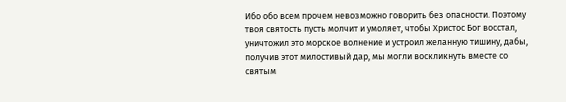Ибо обо всем прочем невозможно говорить без опасности. Поэтому твоя святость пусть молчит и умоляет, чтобы Христос Бог восстал, уничтожил это морское волнение и устроил желанную тишину, дабы, получив этот милостивый дар, мы могли воскликнуть вместе со святым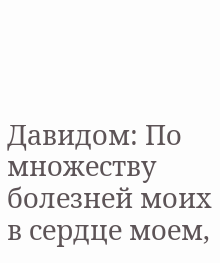Давидом: По множеству болезней моих в сердце моем,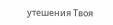утешения Твоя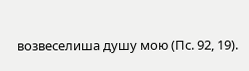возвеселиша душу мою (Пс. 92, 19).